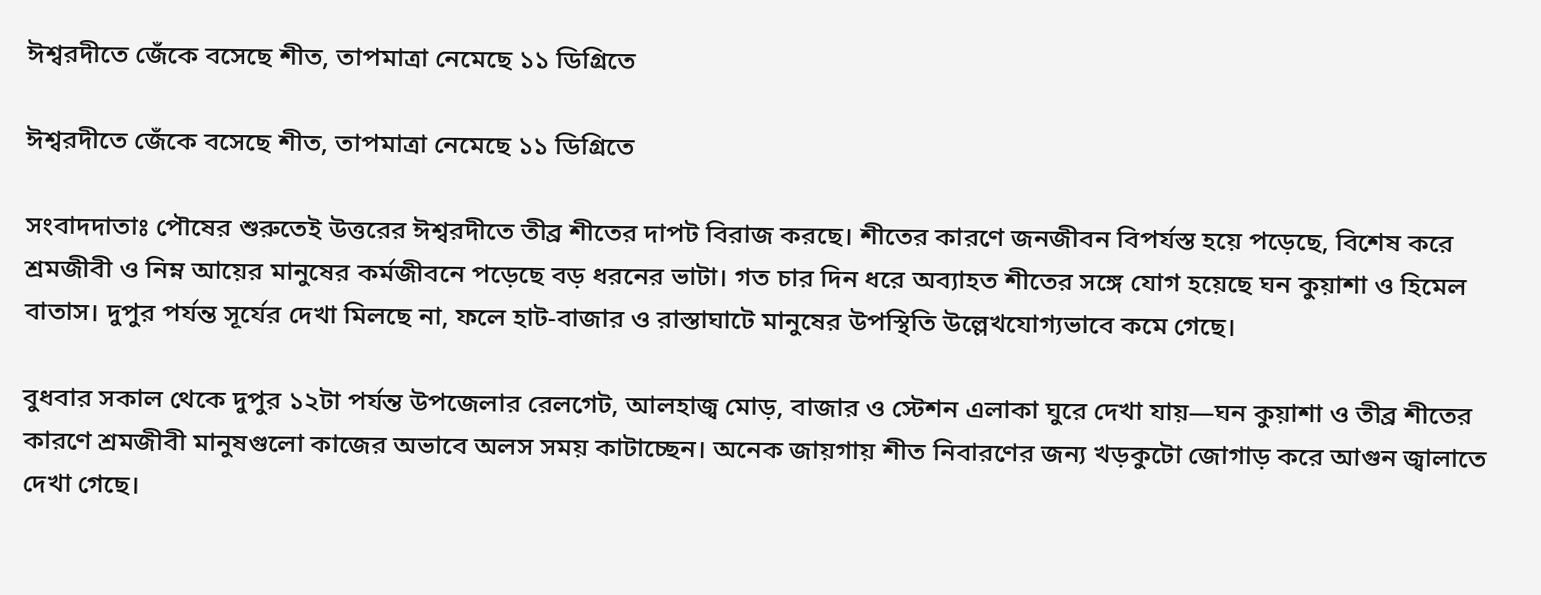ঈশ্বরদীতে জেঁকে বসেছে শীত, তাপমাত্রা নেমেছে ১১ ডিগ্রিতে

ঈশ্বরদীতে জেঁকে বসেছে শীত, তাপমাত্রা নেমেছে ১১ ডিগ্রিতে

সংবাদদাতাঃ পৌষের শুরুতেই উত্তরের ঈশ্বরদীতে তীব্র শীতের দাপট বিরাজ করছে। শীতের কারণে জনজীবন বিপর্যস্ত হয়ে পড়েছে, বিশেষ করে শ্রমজীবী ও নিম্ন আয়ের মানুষের কর্মজীবনে পড়েছে বড় ধরনের ভাটা। গত চার দিন ধরে অব্যাহত শীতের সঙ্গে যোগ হয়েছে ঘন কুয়াশা ও হিমেল বাতাস। দুপুর পর্যন্ত সূর্যের দেখা মিলছে না, ফলে হাট-বাজার ও রাস্তাঘাটে মানুষের উপস্থিতি উল্লেখযোগ্যভাবে কমে গেছে।

বুধবার সকাল থেকে দুপুর ১২টা পর্যন্ত উপজেলার রেলগেট, আলহাজ্ব মোড়, বাজার ও স্টেশন এলাকা ঘুরে দেখা যায়—ঘন কুয়াশা ও তীব্র শীতের কারণে শ্রমজীবী মানুষগুলো কাজের অভাবে অলস সময় কাটাচ্ছেন। অনেক জায়গায় শীত নিবারণের জন্য খড়কুটো জোগাড় করে আগুন জ্বালাতে দেখা গেছে।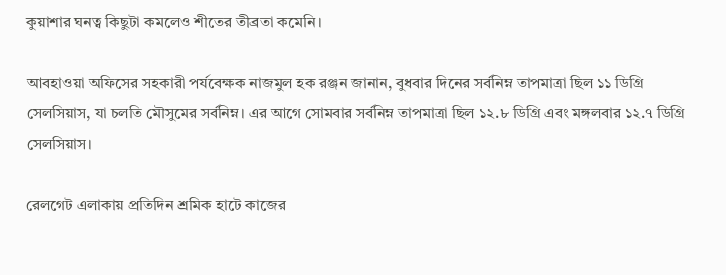কুয়াশার ঘনত্ব কিছুটা কমলেও শীতের তীব্রতা কমেনি।

আবহাওয়া অফিসের সহকারী পর্যবেক্ষক নাজমুল হক রঞ্জন জানান, বুধবার দিনের সর্বনিম্ন তাপমাত্রা ছিল ১১ ডিগ্রি সেলসিয়াস, যা চলতি মৌসুমের সর্বনিম্ন। এর আগে সোমবার সর্বনিম্ন তাপমাত্রা ছিল ১২.৮ ডিগ্রি এবং মঙ্গলবার ১২.৭ ডিগ্রি সেলসিয়াস।

রেলগেট এলাকায় প্রতিদিন শ্রমিক হাটে কাজের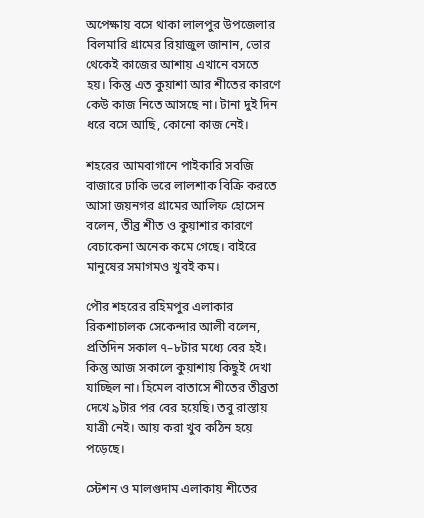অপেক্ষায় বসে থাকা লালপুর উপজেলার বিলমারি গ্রামের রিয়াজুল জানান, ভোর থেকেই কাজের আশায় এখানে বসতে হয়। কিন্তু এত কুয়াশা আর শীতের কারণে কেউ কাজ নিতে আসছে না। টানা দুই দিন ধরে বসে আছি, কোনো কাজ নেই।

শহরের আমবাগানে পাইকারি সবজি বাজারে ঢাকি ভরে লালশাক বিক্রি করতে আসা জয়নগর গ্রামের আলিফ হোসেন বলেন, তীব্র শীত ও কুয়াশার কারণে বেচাকেনা অনেক কমে গেছে। বাইরে মানুষের সমাগমও খুবই কম।

পৌর শহরের রহিমপুর এলাকার রিকশাচালক সেকেন্দার আলী বলেন, প্রতিদিন সকাল ৭–৮টার মধ্যে বের হই। কিন্তু আজ সকালে কুয়াশায় কিছুই দেখা যাচ্ছিল না। হিমেল বাতাসে শীতের তীব্রতা দেখে ৯টার পর বের হয়েছি। তবু রাস্তায় যাত্রী নেই। আয় করা খুব কঠিন হয়ে পড়েছে।

স্টেশন ও মালগুদাম এলাকায় শীতের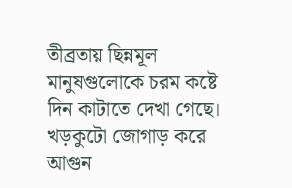তীব্রতায় ছিন্নমূল মানুষগুলোকে চরম কষ্টে দিন কাটাতে দেখা গেছে। খড়কুটো জোগাড় করে আগুন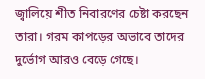জ্বালিয়ে শীত নিবারণের চেষ্টা করছেন তারা। গরম কাপড়ের অভাবে তাদের দুর্ভোগ আরও বেড়ে গেছে।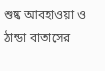শুষ্ক আবহাওয়া ও ঠান্ডা বাতাসের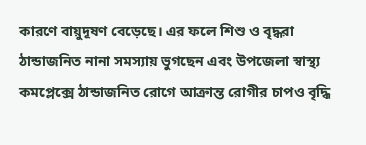কারণে বায়ুদূষণ বেড়েছে। এর ফলে শিশু ও বৃদ্ধরা ঠান্ডাজনিত নানা সমস্যায় ভুগছেন এবং উপজেলা স্বাস্থ্য কমপ্লেক্সে ঠান্ডাজনিত রোগে আক্রান্ত রোগীর চাপও বৃদ্ধি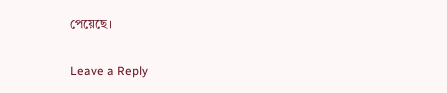পেয়েছে।

Leave a Reply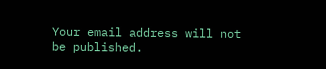Your email address will not be published.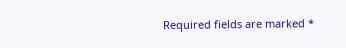Required fields are marked *